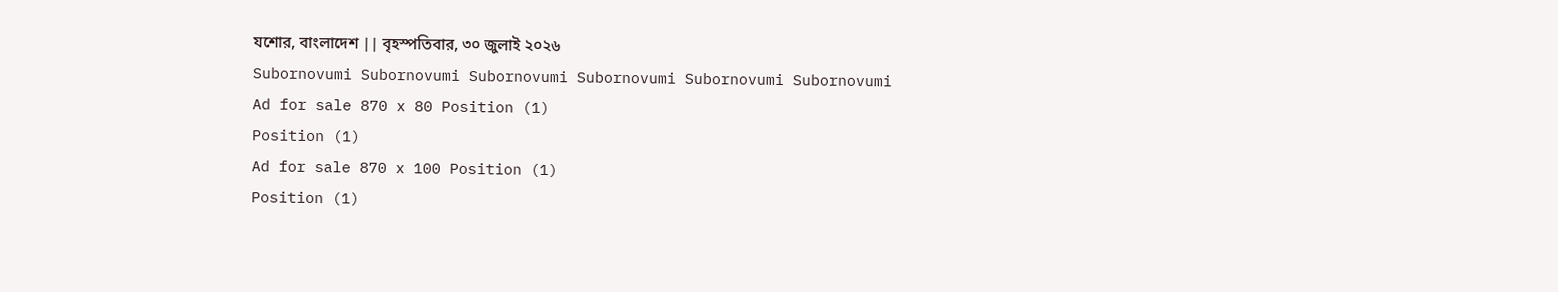যশোর, বাংলাদেশ || বৃহস্পতিবার, ৩০ জুলাই ২০২৬
Subornovumi Subornovumi Subornovumi Subornovumi Subornovumi Subornovumi
Ad for sale 870 x 80 Position (1)
Position (1)
Ad for sale 870 x 100 Position (1)
Position (1)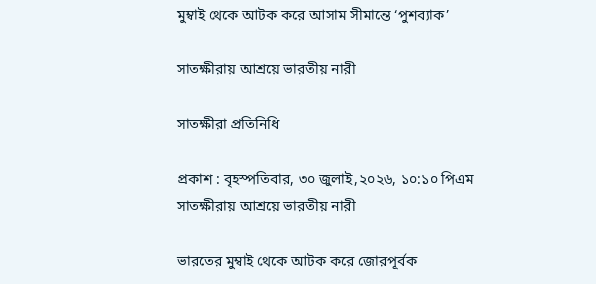মুম্বাই থেকে আটক করে আসাম সীমান্তে ‘পুশব্যাক’

সাতক্ষীরায় আশ্রয়ে ভারতীয় নারী

সাতক্ষীরা প্রতিনিধি

প্রকাশ : বৃহস্পতিবার, ৩০ জুলাই,২০২৬, ১০:১০ পিএম
সাতক্ষীরায় আশ্রয়ে ভারতীয় নারী

ভারতের মুম্বাই থেকে আটক করে জোরপূর্বক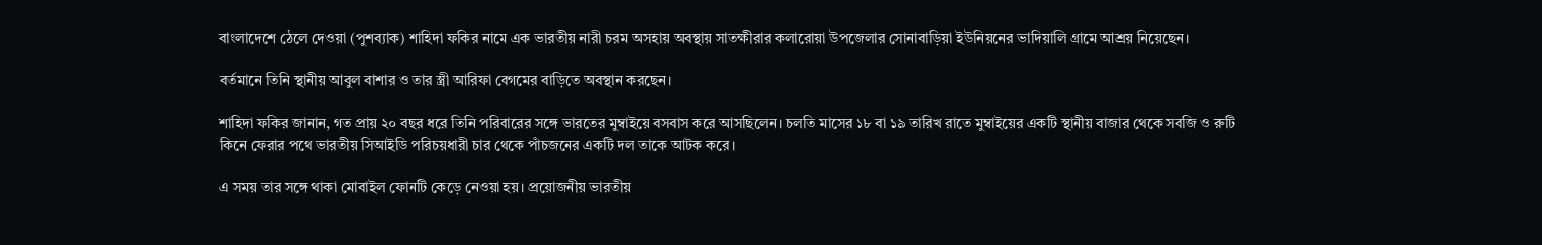বাংলাদেশে ঠেলে দেওয়া (পুশব্যাক) শাহিদা ফকির নামে এক ভারতীয় নারী চরম অসহায় অবস্থায় সাতক্ষীরার কলারোয়া উপজেলার সোনাবাড়িয়া ইউনিয়নের ভাদিয়ালি গ্রামে আশ্রয় নিয়েছেন।

বর্তমানে তিনি স্থানীয় আবুল বাশার ও তার স্ত্রী আরিফা বেগমের বাড়িতে অবস্থান করছেন।

শাহিদা ফকির জানান, গত প্রায় ২০ বছর ধরে তিনি পরিবারের সঙ্গে ভারতের মুম্বাইয়ে বসবাস করে আসছিলেন। চলতি মাসের ১৮ বা ১৯ তারিখ রাতে মুম্বাইয়ের একটি স্থানীয় বাজার থেকে সবজি ও রুটি কিনে ফেরার পথে ভারতীয় সিআইডি পরিচয়ধারী চার থেকে পাঁচজনের একটি দল তাকে আটক করে।

এ সময় তার সঙ্গে থাকা মোবাইল ফোনটি কেড়ে নেওয়া হয়। প্রয়োজনীয় ভারতীয়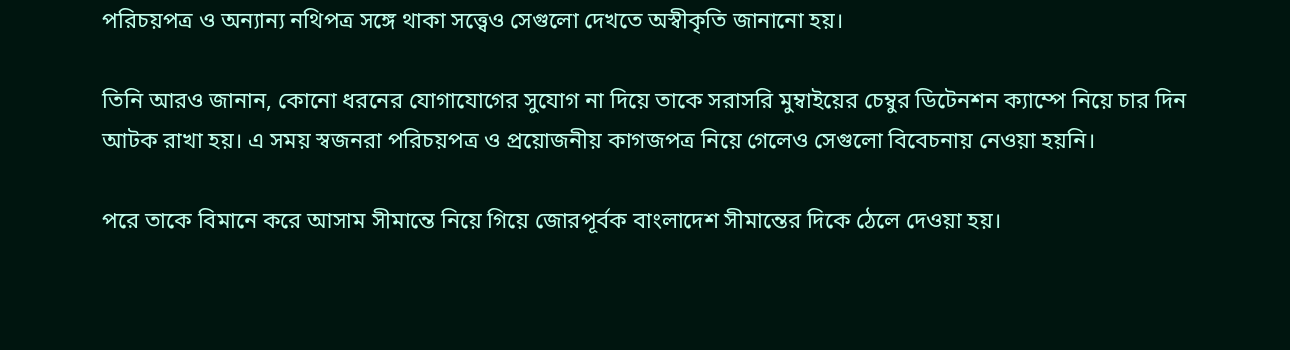পরিচয়পত্র ও অন্যান্য নথিপত্র সঙ্গে থাকা সত্ত্বেও সেগুলো দেখতে অস্বীকৃতি জানানো হয়।

তিনি আরও জানান, কোনো ধরনের যোগাযোগের সুযোগ না দিয়ে তাকে সরাসরি মুম্বাইয়ের চেম্বুর ডিটেনশন ক্যাম্পে নিয়ে চার দিন আটক রাখা হয়। এ সময় স্বজনরা পরিচয়পত্র ও প্রয়োজনীয় কাগজপত্র নিয়ে গেলেও সেগুলো বিবেচনায় নেওয়া হয়নি।

পরে তাকে বিমানে করে আসাম সীমান্তে নিয়ে গিয়ে জোরপূর্বক বাংলাদেশ সীমান্তের দিকে ঠেলে দেওয়া হয়।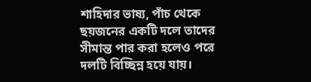শাহিদার ভাষ্য, পাঁচ থেকে ছয়জনের একটি দলে তাদের সীমান্ত পার করা হলেও পরে দলটি বিচ্ছিন্ন হয়ে যায়।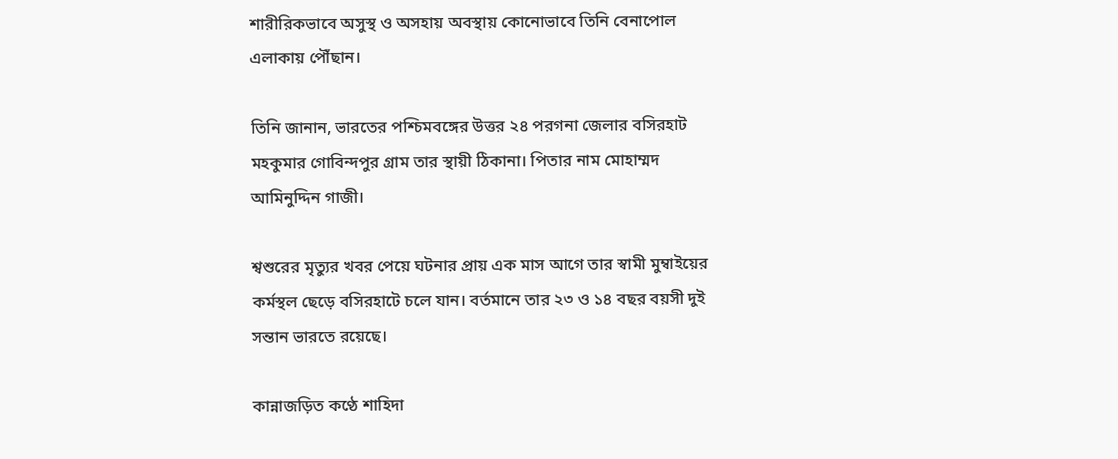শারীরিকভাবে অসুস্থ ও অসহায় অবস্থায় কোনোভাবে তিনি বেনাপোল এলাকায় পৌঁছান।

তিনি জানান, ভারতের পশ্চিমবঙ্গের উত্তর ২৪ পরগনা জেলার বসিরহাট মহকুমার গোবিন্দপুর গ্রাম তার স্থায়ী ঠিকানা। পিতার নাম মোহাম্মদ আমিনুদ্দিন গাজী।

শ্বশুরের মৃত্যুর খবর পেয়ে ঘটনার প্রায় এক মাস আগে তার স্বামী মুম্বাইয়ের কর্মস্থল ছেড়ে বসিরহাটে চলে যান। বর্তমানে তার ২৩ ও ১৪ বছর বয়সী দুই সন্তান ভারতে রয়েছে।

কান্নাজড়িত কণ্ঠে শাহিদা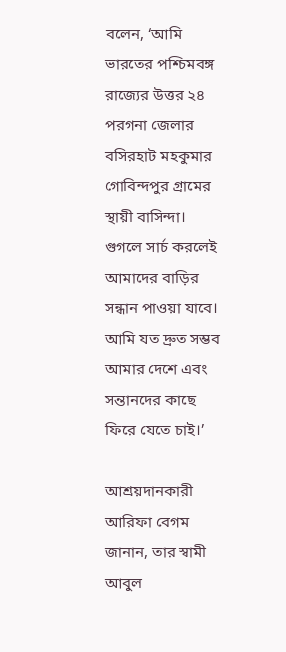বলেন, ‘আমি ভারতের পশ্চিমবঙ্গ রাজ্যের উত্তর ২৪ পরগনা জেলার বসিরহাট মহকুমার গোবিন্দপুর গ্রামের স্থায়ী বাসিন্দা। গুগলে সার্চ করলেই আমাদের বাড়ির সন্ধান পাওয়া যাবে। আমি যত দ্রুত সম্ভব আমার দেশে এবং সন্তানদের কাছে ফিরে যেতে চাই।’

আশ্রয়দানকারী আরিফা বেগম জানান, তার স্বামী আবুল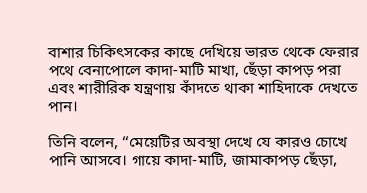বাশার চিকিৎসকের কাছে দেখিয়ে ভারত থেকে ফেরার পথে বেনাপোলে কাদা-মাটি মাখা, ছেঁড়া কাপড় পরা এবং শারীরিক যন্ত্রণায় কাঁদতে থাকা শাহিদাকে দেখতে পান।

তিনি বলেন, ‘‘মেয়েটির অবস্থা দেখে যে কারও চোখে পানি আসবে। গায়ে কাদা-মাটি, জামাকাপড় ছেঁড়া,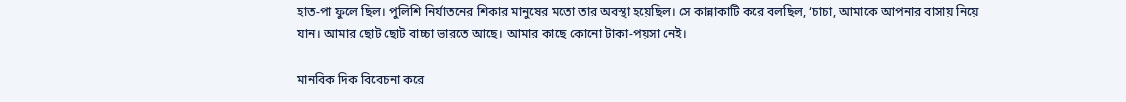হাত-পা ফুলে ছিল। পুলিশি নির্যাতনের শিকার মানুষের মতো তার অবস্থা হয়েছিল। সে কান্নাকাটি করে বলছিল, ‘চাচা, আমাকে আপনার বাসায় নিয়ে যান। আমার ছোট ছোট বাচ্চা ভারতে আছে। আমার কাছে কোনো টাকা-পয়সা নেই।

মানবিক দিক বিবেচনা করে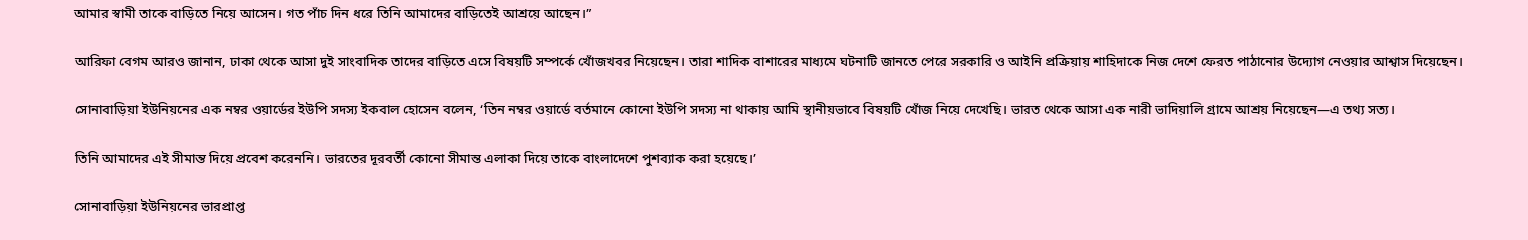আমার স্বামী তাকে বাড়িতে নিয়ে আসেন। গত পাঁচ দিন ধরে তিনি আমাদের বাড়িতেই আশ্রয়ে আছেন।”

আরিফা বেগম আরও জানান, ঢাকা থেকে আসা দুই সাংবাদিক তাদের বাড়িতে এসে বিষয়টি সম্পর্কে খোঁজখবর নিয়েছেন। তারা শাদিক বাশারের মাধ্যমে ঘটনাটি জানতে পেরে সরকারি ও আইনি প্রক্রিয়ায় শাহিদাকে নিজ দেশে ফেরত পাঠানোর উদ্যোগ নেওয়ার আশ্বাস দিয়েছেন।

সোনাবাড়িয়া ইউনিয়নের এক নম্বর ওয়ার্ডের ইউপি সদস্য ইকবাল হোসেন বলেন, ‘তিন নম্বর ওয়ার্ডে বর্তমানে কোনো ইউপি সদস্য না থাকায় আমি স্থানীয়ভাবে বিষয়টি খোঁজ নিয়ে দেখেছি। ভারত থেকে আসা এক নারী ভাদিয়ালি গ্রামে আশ্রয় নিয়েছেন—এ তথ্য সত্য।

তিনি আমাদের এই সীমান্ত দিয়ে প্রবেশ করেননি। ভারতের দূরবর্তী কোনো সীমান্ত এলাকা দিয়ে তাকে বাংলাদেশে পুশব্যাক করা হয়েছে।’

সোনাবাড়িয়া ইউনিয়নের ভারপ্রাপ্ত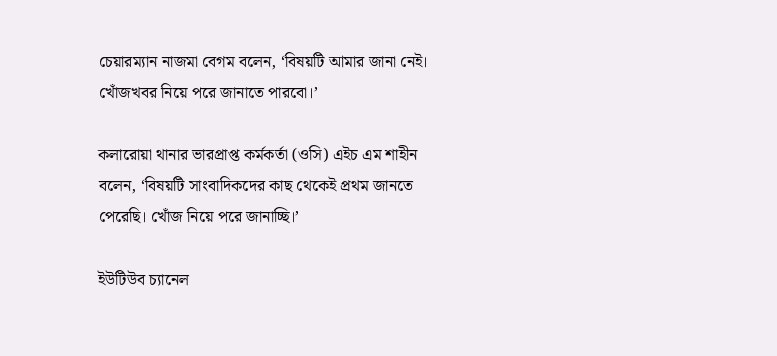চেয়ারম্যান নাজমা বেগম বলেন, ‘বিষয়টি আমার জানা নেই। খোঁজখবর নিয়ে পরে জানাতে পারবো।’

কলারোয়া থানার ভারপ্রাপ্ত কর্মকর্তা (ওসি) এইচ এম শাহীন বলেন, ‘বিষয়টি সাংবাদিকদের কাছ থেকেই প্রথম জানতে পেরেছি। খোঁজ নিয়ে পরে জানাচ্ছি।’

ইউটিউব চ্যানেল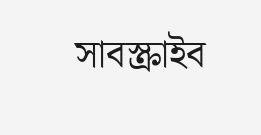সাবস্ক্রাইব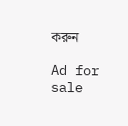করুন

Ad for sale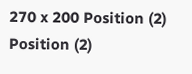270 x 200 Position (2)
Position (2)